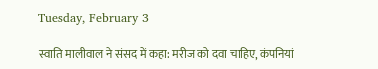Tuesday, February 3

स्वाति मालीवाल ने संसद में कहा: मरीज को दवा चाहिए, कंपनियां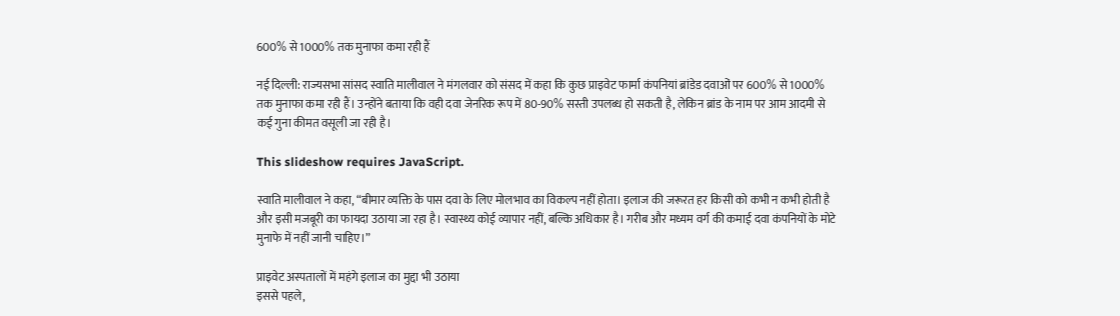600% से 1000% तक मुनाफा कमा रही हैं

नई दिल्ली: राज्यसभा सांसद स्वाति मालीवाल ने मंगलवार को संसद में कहा कि कुछ प्राइवेट फार्मा कंपनियां ब्रांडेड दवाओं पर 600% से 1000% तक मुनाफा कमा रही हैं। उन्होंने बताया कि वही दवा जेनरिक रूप में 80-90% सस्ती उपलब्ध हो सकती है, लेकिन ब्रांड के नाम पर आम आदमी से कई गुना कीमत वसूली जा रही है।

This slideshow requires JavaScript.

स्वाति मालीवाल ने कहा, “बीमार व्यक्ति के पास दवा के लिए मोलभाव का विकल्प नहीं होता। इलाज की जरूरत हर किसी को कभी न कभी होती है और इसी मजबूरी का फायदा उठाया जा रहा है। स्वास्थ्य कोई व्यापार नहीं, बल्कि अधिकार है। गरीब और मध्यम वर्ग की कमाई दवा कंपनियों के मोटे मुनाफे में नहीं जानी चाहिए।”

प्राइवेट अस्पतालों में महंगे इलाज का मुद्दा भी उठाया
इससे पहले,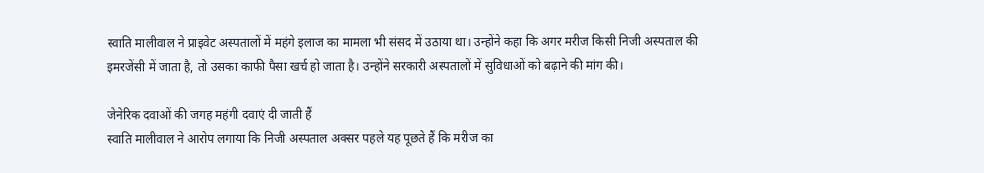स्वाति मालीवाल ने प्राइवेट अस्पतालों में महंगे इलाज का मामला भी संसद में उठाया था। उन्होंने कहा कि अगर मरीज किसी निजी अस्पताल की इमरजेंसी में जाता है, तो उसका काफी पैसा खर्च हो जाता है। उन्होंने सरकारी अस्पतालों में सुविधाओं को बढ़ाने की मांग की।

जेनेरिक दवाओं की जगह महंगी दवाएं दी जाती हैं
स्वाति मालीवाल ने आरोप लगाया कि निजी अस्पताल अक्सर पहले यह पूछते हैं कि मरीज का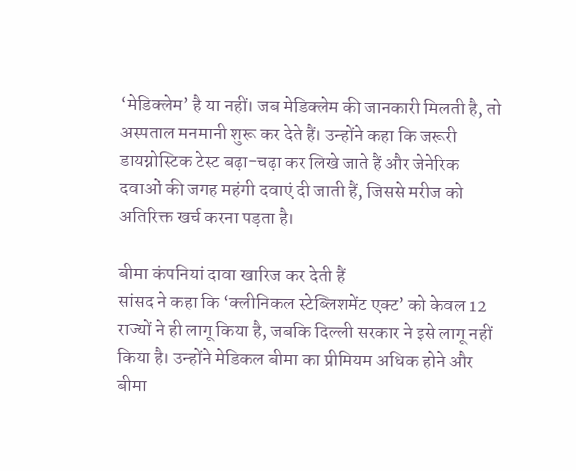‘मेडिक्लेम’ है या नहीं। जब मेडिक्लेम की जानकारी मिलती है, तो अस्पताल मनमानी शुरू कर देते हैं। उन्होंने कहा कि जरूरी डायग्नोस्टिक टेस्ट बढ़ा-चढ़ा कर लिखे जाते हैं और जेनेरिक दवाओं की जगह महंगी दवाएं दी जाती हैं, जिससे मरीज को अतिरिक्त खर्च करना पड़ता है।

बीमा कंपनियां दावा खारिज कर देती हैं
सांसद ने कहा कि ‘क्लीनिकल स्टेब्लिशमेंट एक्ट’ को केवल 12 राज्यों ने ही लागू किया है, जबकि दिल्ली सरकार ने इसे लागू नहीं किया है। उन्होंने मेडिकल बीमा का प्रीमियम अधिक होने और बीमा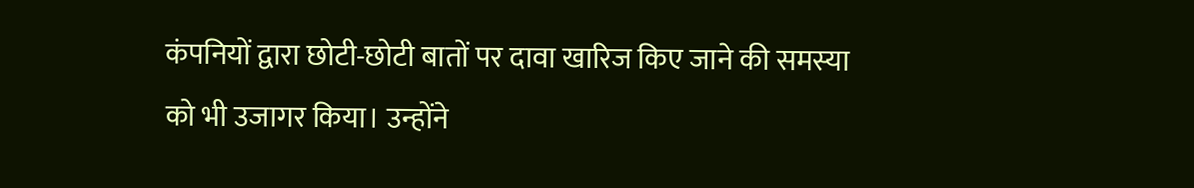कंपनियों द्वारा छोटी-छोटी बातों पर दावा खारिज किए जाने की समस्या को भी उजागर किया। उन्होंने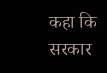कहा कि सरकार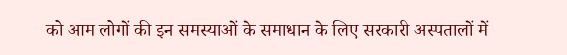को आम लोगों की इन समस्याओं के समाधान के लिए सरकारी अस्पतालों में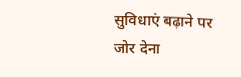सुविधाएं बढ़ाने पर जोर देना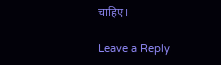चाहिए।

Leave a Reply